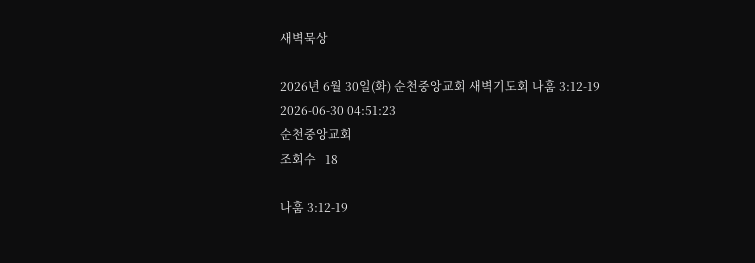새벽묵상

2026년 6월 30일(화) 순천중앙교회 새벽기도회 나훔 3:12-19
2026-06-30 04:51:23
순천중앙교회
조회수   18

나훔 3:12-19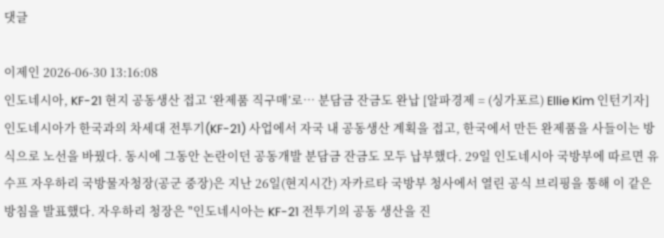댓글

이제인 2026-06-30 13:16:08
인도네시아, KF-21 현지 공동생산 접고 ‘완제품 직구매’로… 분담금 잔금도 완납 [알파경제 = (싱가포르) Ellie Kim 인턴기자] 인도네시아가 한국과의 차세대 전투기(KF-21) 사업에서 자국 내 공동생산 계획을 접고, 한국에서 만든 완제품을 사들이는 방식으로 노선을 바꿨다. 동시에 그동안 논란이던 공동개발 분담금 잔금도 모두 납부했다. 29일 인도네시아 국방부에 따르면 유수프 자우하리 국방물자청장(공군 중장)은 지난 26일(현지시간) 자카르타 국방부 청사에서 열린 공식 브리핑을 통해 이 같은 방침을 발표했다. 자우하리 청장은 "인도네시아는 KF-21 전투기의 공동 생산을 진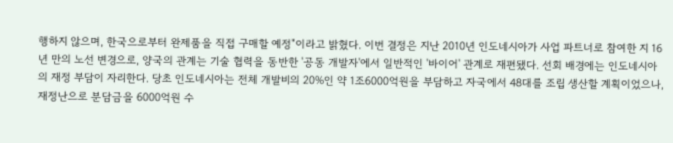행하지 않으며, 한국으로부터 완제품을 직접 구매할 예정"이라고 밝혔다. 이번 결정은 지난 2010년 인도네시아가 사업 파트너로 참여한 지 16년 만의 노선 변경으로, 양국의 관계는 기술 협력을 동반한 '공동 개발자'에서 일반적인 '바이어' 관계로 재편됐다. 선회 배경에는 인도네시아의 재정 부담이 자리한다. 당초 인도네시아는 전체 개발비의 20%인 약 1조6000억원을 부담하고 자국에서 48대를 조립 생산할 계획이었으나, 재정난으로 분담금을 6000억원 수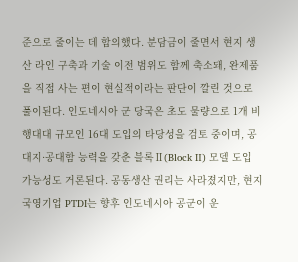준으로 줄이는 데 합의했다. 분담금이 줄면서 현지 생산 라인 구축과 기술 이전 범위도 함께 축소돼, 완제품을 직접 사는 편이 현실적이라는 판단이 깔린 것으로 풀이된다. 인도네시아 군 당국은 초도 물량으로 1개 비행대대 규모인 16대 도입의 타당성을 검토 중이며, 공대지·공대함 능력을 갖춘 블록Ⅱ(Block Ⅱ) 모델 도입 가능성도 거론된다. 공동생산 권리는 사라졌지만, 현지 국영기업 PTDI는 향후 인도네시아 공군이 운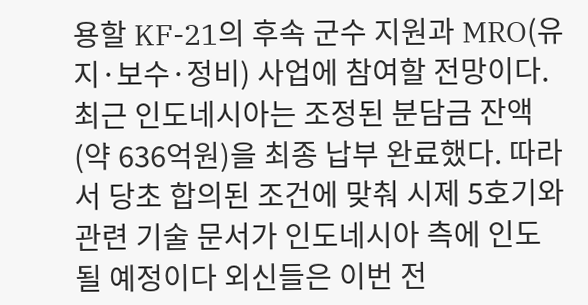용할 KF-21의 후속 군수 지원과 MRO(유지·보수·정비) 사업에 참여할 전망이다. 최근 인도네시아는 조정된 분담금 잔액(약 636억원)을 최종 납부 완료했다. 따라서 당초 합의된 조건에 맞춰 시제 5호기와 관련 기술 문서가 인도네시아 측에 인도될 예정이다 외신들은 이번 전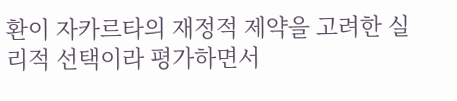환이 자카르타의 재정적 제약을 고려한 실리적 선택이라 평가하면서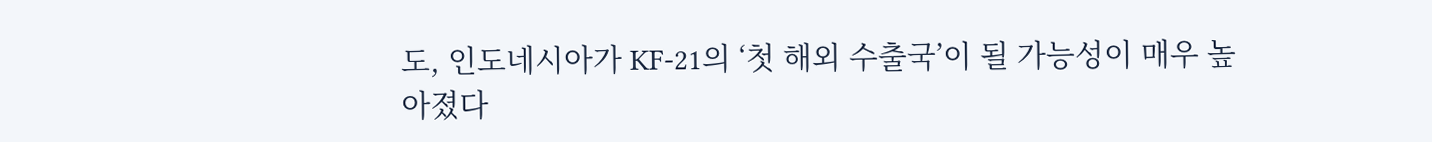도, 인도네시아가 KF-21의 ‘첫 해외 수출국’이 될 가능성이 매우 높아졌다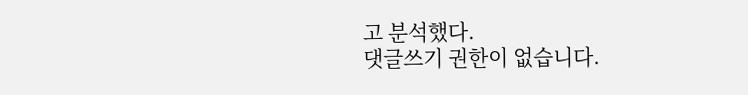고 분석했다.
댓글쓰기 권한이 없습니다.